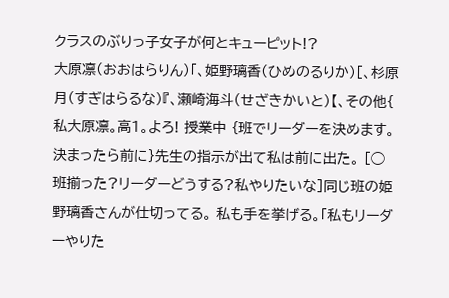クラスのぶりっ子女子が何とキューピット!?
大原凛(おおはらりん)「、姫野璃香(ひめのるりか)[、杉原月(すぎはらるな)『、瀬崎海斗(せざきかいと)【、その他{ 私大原凛。高1。よろ! 授業中 {班でリーダーを決めます。決まったら前に}先生の指示が出て私は前に出た。 [◯班揃った?リーダーどうする?私やりたいな]同じ班の姫野璃香さんが仕切ってる。 私も手を挙げる。「私もリーダーやりた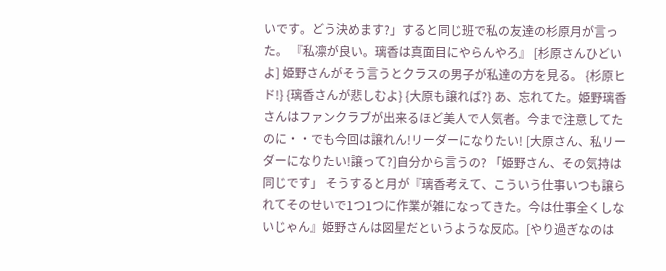いです。どう決めます?」すると同じ班で私の友達の杉原月が言った。 『私凛が良い。璃香は真面目にやらんやろ』 [杉原さんひどいよ] 姫野さんがそう言うとクラスの男子が私達の方を見る。 {杉原ヒド!} {璃香さんが悲しむよ} {大原も譲れば?} あ、忘れてた。姫野璃香さんはファンクラブが出来るほど美人で人気者。今まで注意してたのに・・でも今回は譲れん!リーダーになりたい! [大原さん、私リーダーになりたい!譲って?]自分から言うの? 「姫野さん、その気持は同じです」 そうすると月が『璃香考えて、こういう仕事いつも譲られてそのせいで1つ1つに作業が雑になってきた。今は仕事全くしないじゃん』姫野さんは図星だというような反応。[やり過ぎなのは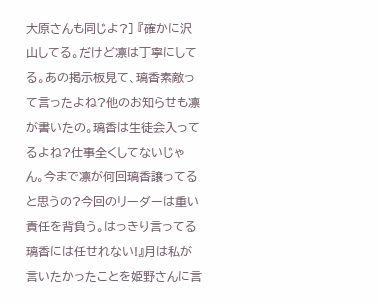大原さんも同じよ?] 『確かに沢山してる。だけど凛は丁寧にしてる。あの掲示板見て、璃香素敵って言ったよね?他のお知らせも凛が書いたの。璃香は生徒会入ってるよね?仕事全くしてないじゃん。今まで凛が何回璃香譲ってると思うの?今回のリーダーは重い責任を背負う。はっきり言ってる璃香には任せれない!』月は私が言いたかったことを姫野さんに言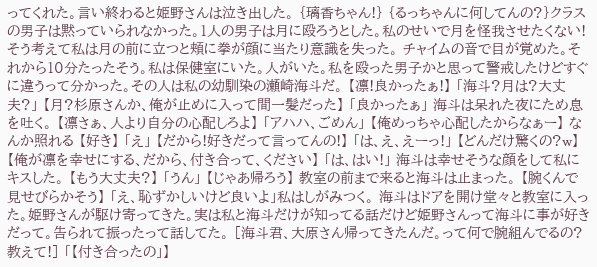ってくれた。言い終わると姫野さんは泣き出した。 {璃香ちゃん!} {るっちゃんに何してんの?}クラスの男子は黙っていられなかった。1人の男子は月に殴ろうとした。私のせいで月を怪我させたくない! そう考えて私は月の前に立つと頬に拳が顔に当たり意識を失った。 チャイムの音で目が覚めた。それから10分たったそう。私は保健室にいた。人がいた。私を殴った男子かと思って警戒したけどすぐに違うって分かった。その人は私の幼馴染の瀬崎海斗だ。 【凛!良かったぁ!】 「海斗?月は?大丈夫?」 【月?杉原さんか、俺が止めに入って間一髪だった】 「良かったぁ」 海斗は呆れた夜にため息を吐く。 【凛さぁ、人より自分の心配しろよ】 「アハハ、ごめん」 【俺めっちゃ心配したからなぁー】 なんか照れる 【好き】 「え」 【だから!好きだって言ってんの!】 「は、え、えーっ!」 【どんだけ驚くの?w】 【俺が凛を幸せにする、だから、付き合って、ください】 「は、はい!」 海斗は幸せそうな顔をして私にキスした。 【もう大丈夫?】 「うん」 【じゃあ帰ろう】 教室の前まで来ると海斗は止まった。 【腕くんで見せびらかそう】 「え、恥ずかしいけど良いよ」私はしがみつく。 海斗はドアを開け堂々と教室に入った。姫野さんが駆け寄ってきた。実は私と海斗だけが知ってる話だけど姫野さんって海斗に事が好きだって。告られて振ったって話してた。 [海斗君、大原さん帰ってきたんだ。って何で腕組んでるの?教えて!] 「【付き合ったの」】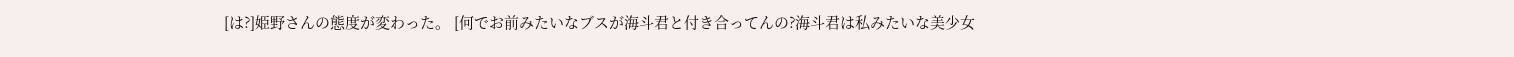[は?]姫野さんの態度が変わった。 [何でお前みたいなブスが海斗君と付き合ってんの?海斗君は私みたいな美少女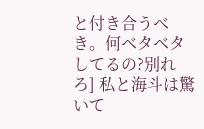と付き合うべき。何ベタベタしてるの?別れろ] 私と海斗は驚いて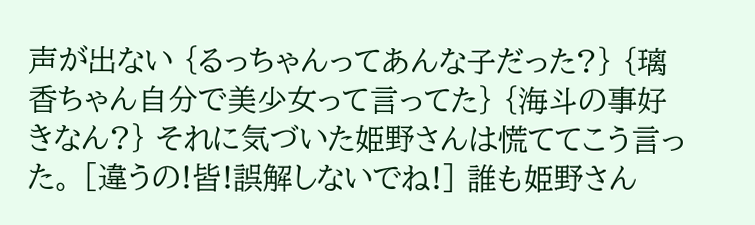声が出ない {るっちゃんってあんな子だった?} {璃香ちゃん自分で美少女って言ってた} {海斗の事好きなん?} それに気づいた姫野さんは慌ててこう言った。 [違うの!皆!誤解しないでね!] 誰も姫野さん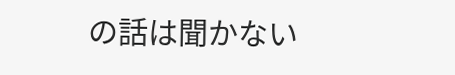の話は聞かない